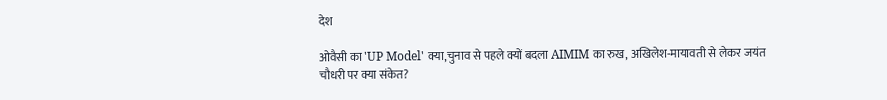देश

ओवैसी का 'UP Model' क्या,चुनाव से पहले क्यों बदला AIMIM का रुख, अखिलेश-मायावती से लेकर जयंत चौधरी पर क्या संकेत?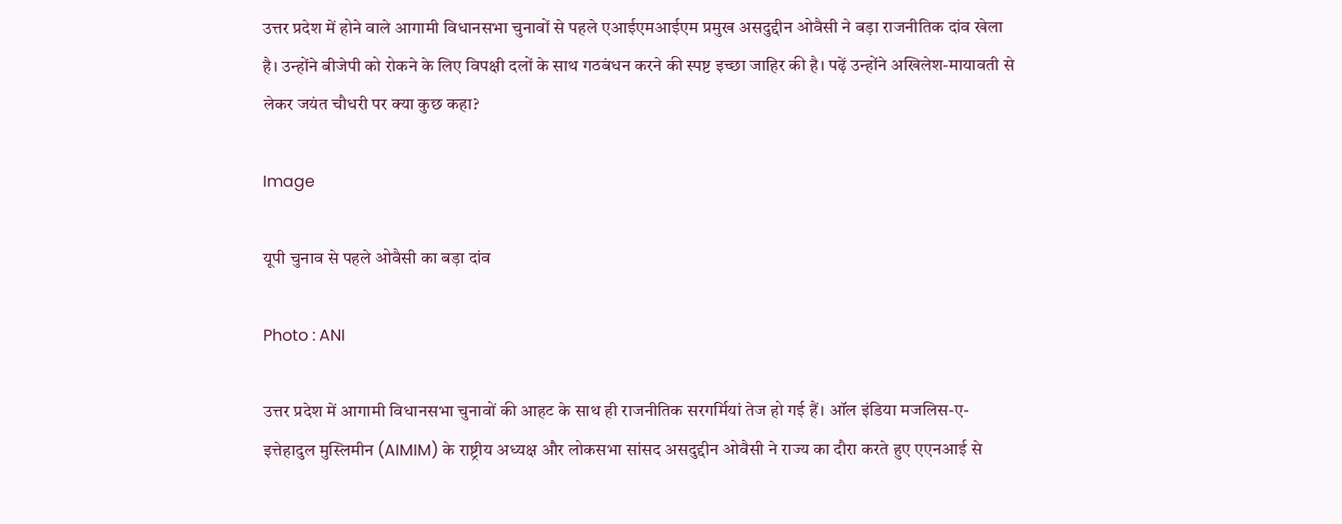उत्तर प्रदेश में होने वाले आगामी विधानसभा चुनावों से पहले एआईएमआईएम प्रमुख असदुद्दीन ओवैसी ने बड़ा राजनीतिक दांव खेला है। उन्होंने बीजेपी को रोकने के लिए विपक्षी दलों के साथ गठबंधन करने की स्पष्ट इच्छा जाहिर की है। पढ़ें उन्होंने अखिलेश-मायावती से लेकर जयंत चौधरी पर क्या कुछ कहा?

Image

यूपी चुनाव से पहले ओवैसी का बड़ा दांव

Photo : ANI

उत्तर प्रदेश में आगामी विधानसभा चुनावों की आहट के साथ ही राजनीतिक सरगर्मियां तेज हो गई हैं। ऑल इंडिया मजलिस-ए-इत्तेहादुल मुस्लिमीन (AIMIM) के राष्ट्रीय अध्यक्ष और लोकसभा सांसद असदुद्दीन ओवैसी ने राज्य का दौरा करते हुए एएनआई से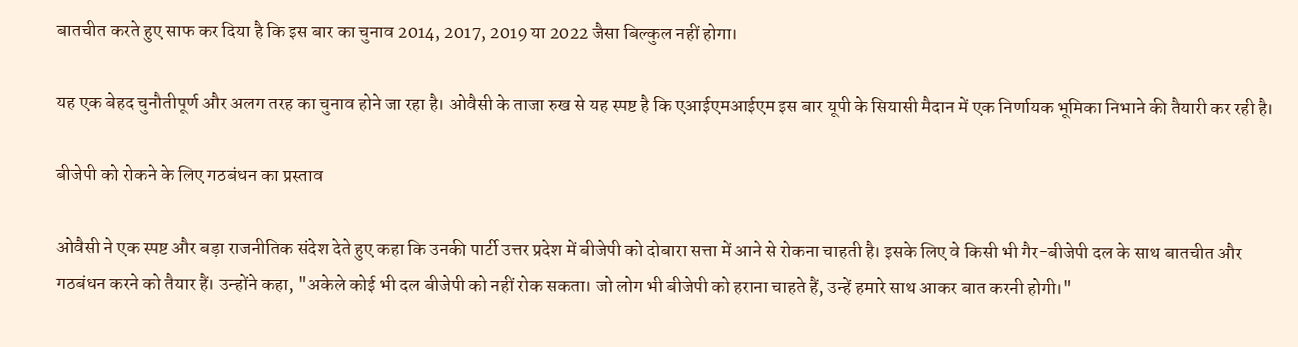बातचीत करते हुए साफ कर दिया है कि इस बार का चुनाव 2014, 2017, 2019 या 2022 जैसा बिल्कुल नहीं होगा।

यह एक बेहद चुनौतीपूर्ण और अलग तरह का चुनाव होने जा रहा है। ओवैसी के ताजा रुख से यह स्पष्ट है कि एआईएमआईएम इस बार यूपी के सियासी मैदान में एक निर्णायक भूमिका निभाने की तैयारी कर रही है।

बीजेपी को रोकने के लिए गठबंधन का प्रस्ताव

ओवैसी ने एक स्पष्ट और बड़ा राजनीतिक संदेश देते हुए कहा कि उनकी पार्टी उत्तर प्रदेश में बीजेपी को दोबारा सत्ता में आने से रोकना चाहती है। इसके लिए वे किसी भी गैर-बीजेपी दल के साथ बातचीत और गठबंधन करने को तैयार हैं। उन्होंने कहा, "अकेले कोई भी दल बीजेपी को नहीं रोक सकता। जो लोग भी बीजेपी को हराना चाहते हैं, उन्हें हमारे साथ आकर बात करनी होगी।"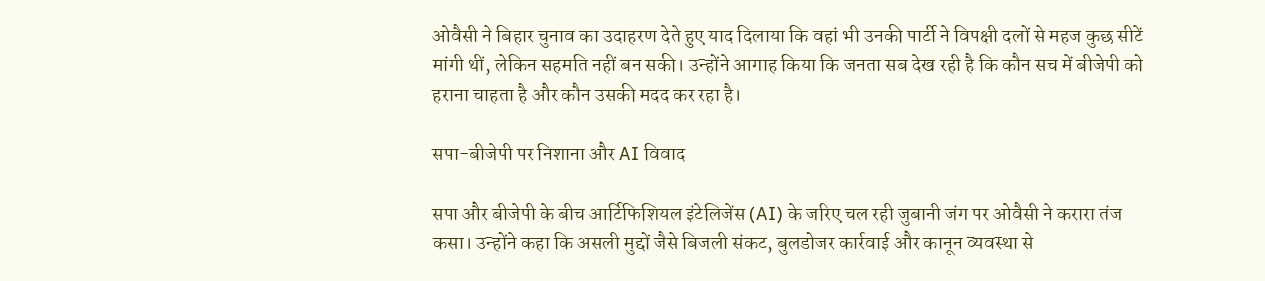ओवैसी ने बिहार चुनाव का उदाहरण देते हुए याद दिलाया कि वहां भी उनकी पार्टी ने विपक्षी दलों से महज कुछ सीटें मांगी थीं, लेकिन सहमति नहीं बन सकी। उन्होंने आगाह किया कि जनता सब देख रही है कि कौन सच में बीजेपी को हराना चाहता है और कौन उसकी मदद कर रहा है।

सपा-बीजेपी पर निशाना और AI विवाद

सपा और बीजेपी के बीच आर्टिफिशियल इंटेलिजेंस (AI) के जरिए चल रही जुबानी जंग पर ओवैसी ने करारा तंज कसा। उन्होंने कहा कि असली मुद्दों जैसे बिजली संकट, बुलडोजर कार्रवाई और कानून व्यवस्था से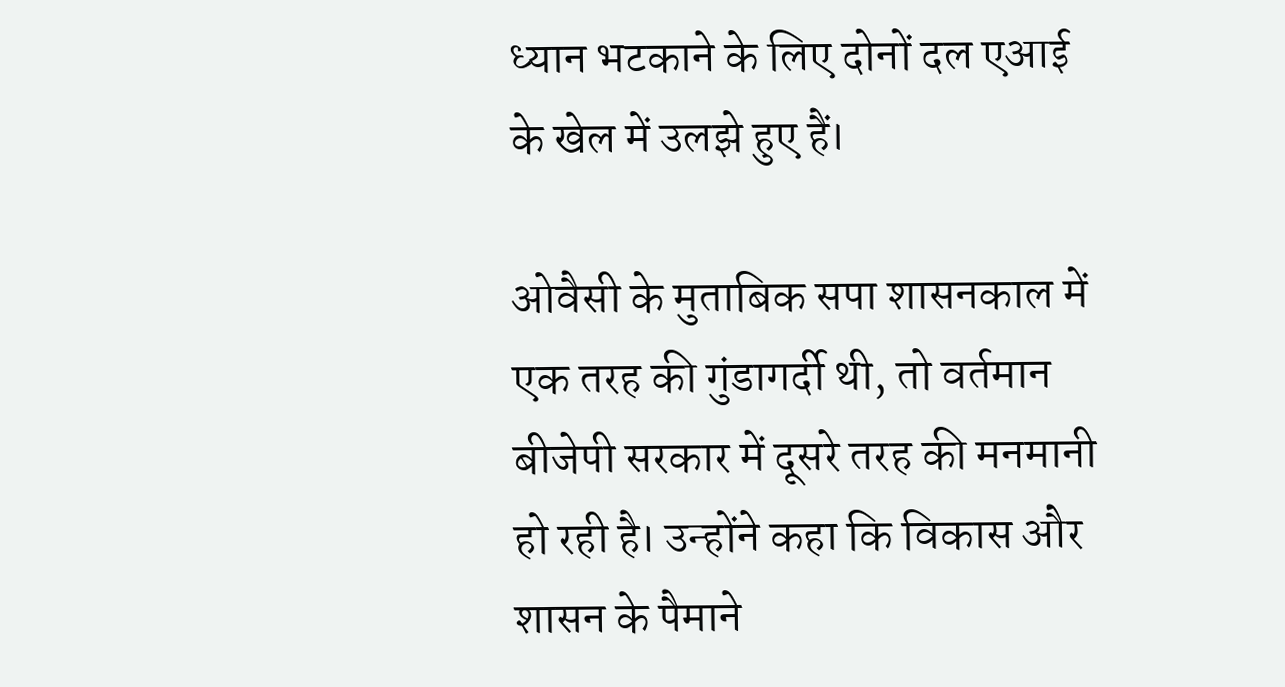ध्यान भटकाने के लिए दोनों दल एआई के खेल में उलझे हुए हैं।

ओवैसी के मुताबिक सपा शासनकाल में एक तरह की गुंडागर्दी थी, तो वर्तमान बीजेपी सरकार में दूसरे तरह की मनमानी हो रही है। उन्होंने कहा कि विकास और शासन के पैमाने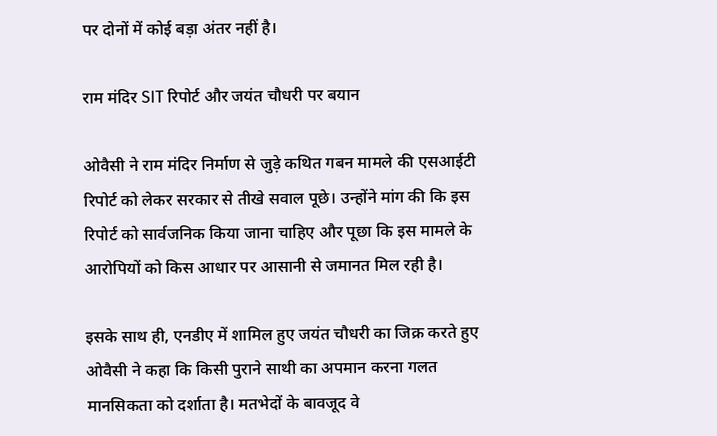पर दोनों में कोई बड़ा अंतर नहीं है।

राम मंदिर SIT रिपोर्ट और जयंत चौधरी पर बयान

ओवैसी ने राम मंदिर निर्माण से जुड़े कथित गबन मामले की एसआईटी रिपोर्ट को लेकर सरकार से तीखे सवाल पूछे। उन्होंने मांग की कि इस रिपोर्ट को सार्वजनिक किया जाना चाहिए और पूछा कि इस मामले के आरोपियों को किस आधार पर आसानी से जमानत मिल रही है।

इसके साथ ही, एनडीए में शामिल हुए जयंत चौधरी का जिक्र करते हुए ओवैसी ने कहा कि किसी पुराने साथी का अपमान करना गलत मानसिकता को दर्शाता है। मतभेदों के बावजूद वे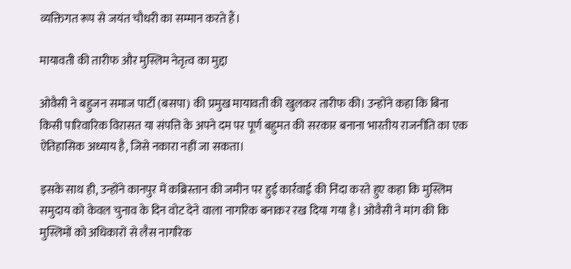व्यक्तिगत रूप से जयंत चौधरी का सम्मान करते हैं।

मायावती की तारीफ और मुस्लिम नेतृत्व का मुद्दा

ओवैसी ने बहुजन समाज पार्टी (बसपा) की प्रमुख मायावती की खुलकर तारीफ की। उन्होंने कहा कि बिना किसी पारिवारिक विरासत या संपत्ति के अपने दम पर पूर्ण बहुमत की सरकार बनाना भारतीय राजनीति का एक ऐतिहासिक अध्याय है, जिसे नकारा नहीं जा सकता।

इसके साथ ही, उन्होंने कानपुर में कब्रिस्तान की जमीन पर हुई कार्रवाई की निंदा करते हुए कहा कि मुस्लिम समुदाय को केवल चुनाव के दिन वोट देने वाला नागरिक बनाकर रख दिया गया है। ओवैसी ने मांग की कि मुस्लिमों को अधिकारों से लैस नागरिक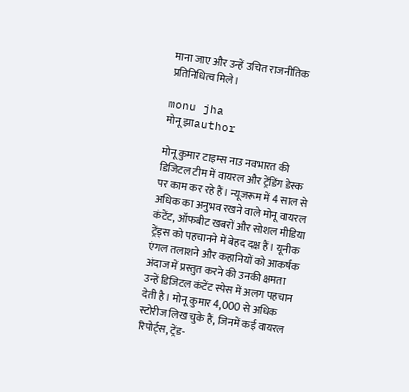माना जाए और उन्हें उचित राजनीतिक प्रतिनिधित्व मिले।

monu jha
मोनू झाauthor

मोनू कुमार टाइम्स नाउ नवभारत की डिजिटल टीम में वायरल और ट्रेंडिंग डेस्क पर काम कर रहे हैं। न्यूजरूम में 4 साल से अधिक का अनुभव रखने वाले मोनू वायरल कंटेंट, ऑफबीट खबरों और सोशल मीडिया ट्रेंड्स को पहचानने में बेहद दक्ष हैं। यूनीक एंगल तलाशने और कहानियों को आकर्षक अंदाज में प्रस्तुत करने की उनकी क्षमता उन्हें डिजिटल कंटेंट स्पेस में अलग पहचान देती है। मोनू कुमार 4,000 से अधिक स्टोरीज लिख चुके हैं, जिनमें कई वायरल रिपोर्ट्स, ट्रेंड-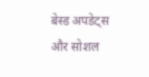बेस्ड अपडेट्स और सोशल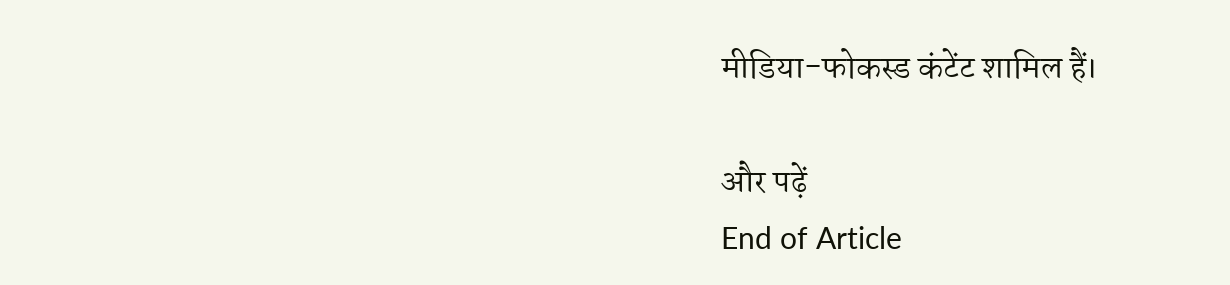मीडिया-फोकस्ड कंटेंट शामिल हैं।

और पढ़ें
End of Article